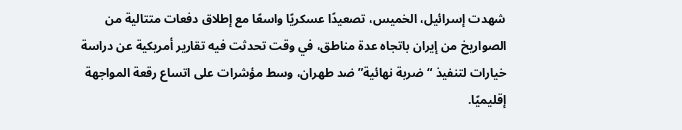شهدت إسرائيل، الخميس، تصعيدًا عسكريًا واسعًا مع إطلاق دفعات متتالية من الصواريخ من إيران باتجاه عدة مناطق، في وقت تحدثت فيه تقارير أمريكية عن دراسة خيارات لتنفيذ “ضربة نهائية” ضد طهران، وسط مؤشرات على اتساع رقعة المواجهة إقليميًا.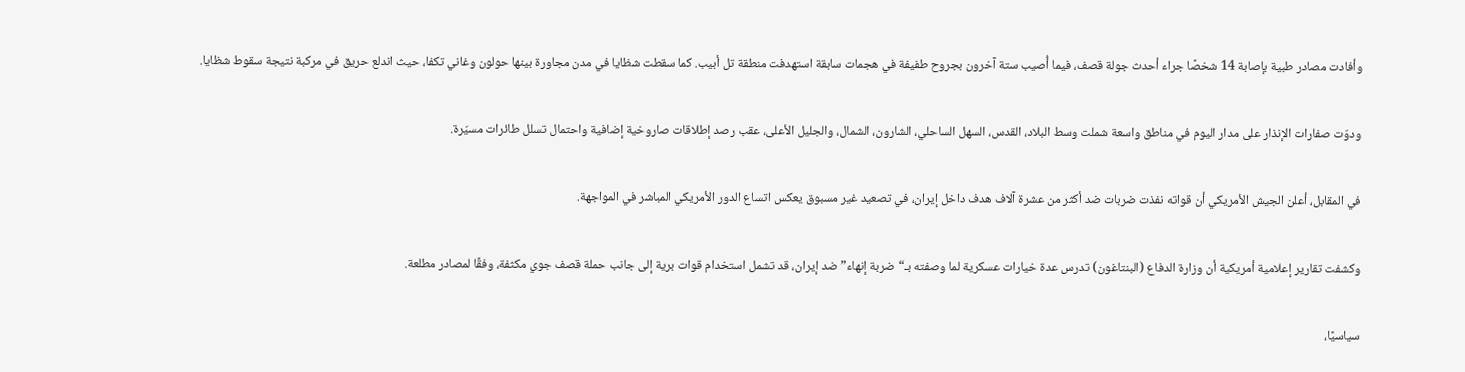وأفادت مصادر طبية بإصابة 14 شخصًا جراء أحدث جولة قصف، فيما أُصيب ستة آخرون بجروح طفيفة في هجمات سابقة استهدفت منطقة تل أبيب. كما سقطت شظايا في مدن مجاورة بينها حولون وغاني تكفا، حيث اندلع حريق في مركبة نتيجة سقوط شظايا.

ودوّت صفارات الإنذار على مدار اليوم في مناطق واسعة شملت وسط البلاد، القدس، السهل الساحلي، الشارون، الشمال، والجليل الأعلى، عقب رصد إطلاقات صاروخية إضافية واحتمال تسلل طائرات مسيّرة.

في المقابل، أعلن الجيش الأمريكي أن قواته نفذت ضربات ضد أكثر من عشرة آلاف هدف داخل إيران، في تصعيد غير مسبوق يعكس اتساع الدور الأمريكي المباشر في المواجهة.

وكشفت تقارير إعلامية أمريكية أن وزارة الدفاع (البنتاغون) تدرس عدة خيارات عسكرية لما وصفته بـ“ضربة إنهاء” ضد إيران، قد تشمل استخدام قوات برية إلى جانب حملة قصف جوي مكثفة، وفقًا لمصادر مطلعة.

سياسيًا،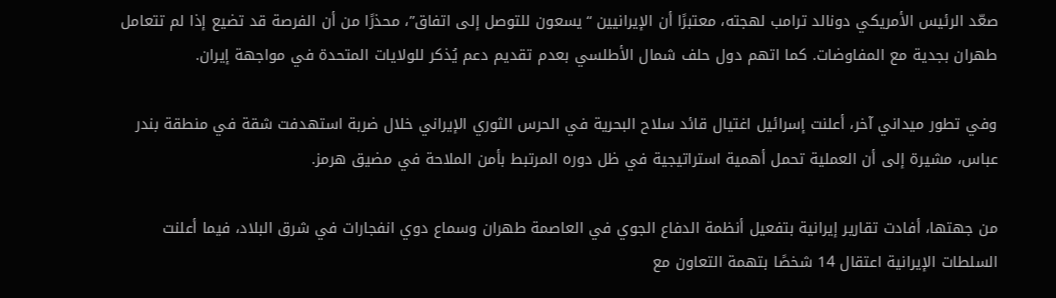صعّد الرئيس الأمريكي دونالد ترامب لهجته، معتبرًا أن الإيرانيين “يسعون للتوصل إلى اتفاق”، محذرًا من أن الفرصة قد تضيع إذا لم تتعامل طهران بجدية مع المفاوضات. كما اتهم دول حلف شمال الأطلسي بعدم تقديم دعم يُذكر للولايات المتحدة في مواجهة إيران.

وفي تطور ميداني آخر، أعلنت إسرائيل اغتيال قائد سلاح البحرية في الحرس الثوري الإيراني خلال ضربة استهدفت شقة في منطقة بندر عباس، مشيرة إلى أن العملية تحمل أهمية استراتيجية في ظل دوره المرتبط بأمن الملاحة في مضيق هرمز.

من جهتها، أفادت تقارير إيرانية بتفعيل أنظمة الدفاع الجوي في العاصمة طهران وسماع دوي انفجارات في شرق البلاد، فيما أعلنت السلطات الإيرانية اعتقال 14 شخصًا بتهمة التعاون مع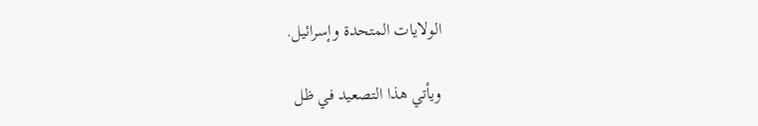الولايات المتحدة وإسرائيل.

ويأتي هذا التصعيد في ظل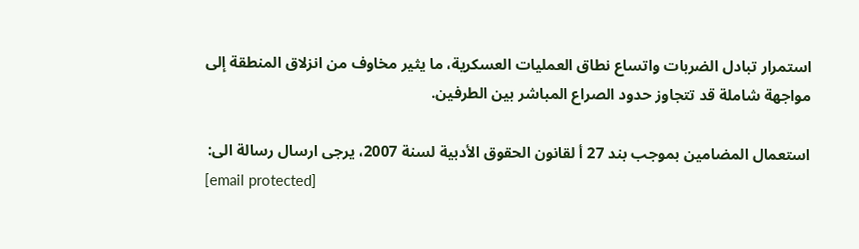استمرار تبادل الضربات واتساع نطاق العمليات العسكرية، ما يثير مخاوف من انزلاق المنطقة إلى مواجهة شاملة قد تتجاوز حدود الصراع المباشر بين الطرفين.

استعمال المضامين بموجب بند 27 أ لقانون الحقوق الأدبية لسنة 2007، يرجى ارسال رسالة الى:
[email protected]